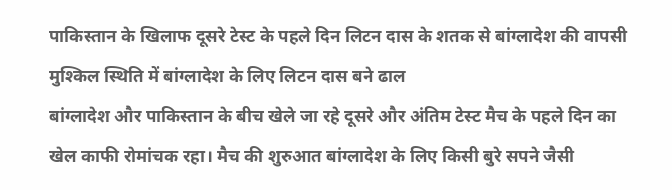पाकिस्तान के खिलाफ दूसरे टेस्ट के पहले दिन लिटन दास के शतक से बांग्लादेश की वापसी
मुश्किल स्थिति में बांग्लादेश के लिए लिटन दास बने ढाल
बांग्लादेश और पाकिस्तान के बीच खेले जा रहे दूसरे और अंतिम टेस्ट मैच के पहले दिन का खेल काफी रोमांचक रहा। मैच की शुरुआत बांग्लादेश के लिए किसी बुरे सपने जैसी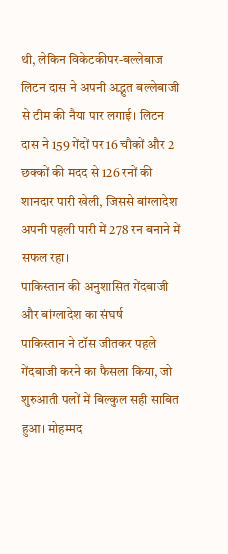थी, लेकिन विकेटकीपर-बल्लेबाज लिटन दास ने अपनी अद्भुत बल्लेबाजी से टीम की नैया पार लगाई। लिटन दास ने 159 गेंदों पर 16 चौकों और 2 छक्कों की मदद से 126 रनों की शानदार पारी खेली, जिससे बांग्लादेश अपनी पहली पारी में 278 रन बनाने में सफल रहा।
पाकिस्तान की अनुशासित गेंदबाजी और बांग्लादेश का संघर्ष
पाकिस्तान ने टॉस जीतकर पहले गेंदबाजी करने का फैसला किया, जो शुरुआती पलों में बिल्कुल सही साबित हुआ। मोहम्मद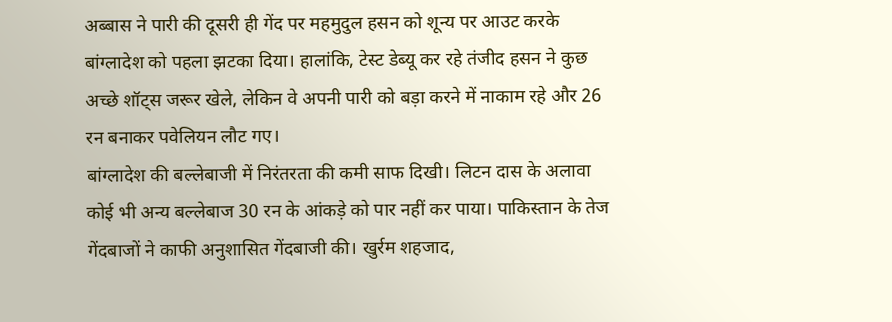अब्बास ने पारी की दूसरी ही गेंद पर महमुदुल हसन को शून्य पर आउट करके बांग्लादेश को पहला झटका दिया। हालांकि, टेस्ट डेब्यू कर रहे तंजीद हसन ने कुछ अच्छे शॉट्स जरूर खेले, लेकिन वे अपनी पारी को बड़ा करने में नाकाम रहे और 26 रन बनाकर पवेलियन लौट गए।
बांग्लादेश की बल्लेबाजी में निरंतरता की कमी साफ दिखी। लिटन दास के अलावा कोई भी अन्य बल्लेबाज 30 रन के आंकड़े को पार नहीं कर पाया। पाकिस्तान के तेज गेंदबाजों ने काफी अनुशासित गेंदबाजी की। खुर्रम शहजाद,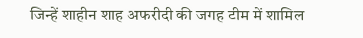जिन्हें शाहीन शाह अफरीदी की जगह टीम में शामिल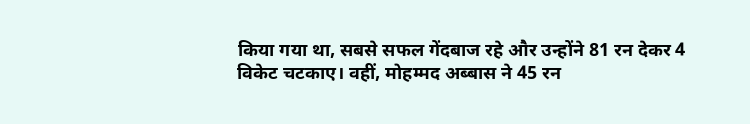किया गया था, सबसे सफल गेंदबाज रहे और उन्होंने 81 रन देकर 4 विकेट चटकाए। वहीं, मोहम्मद अब्बास ने 45 रन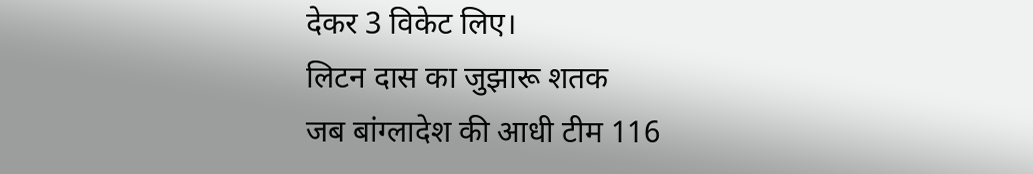देकर 3 विकेट लिए।
लिटन दास का जुझारू शतक
जब बांग्लादेश की आधी टीम 116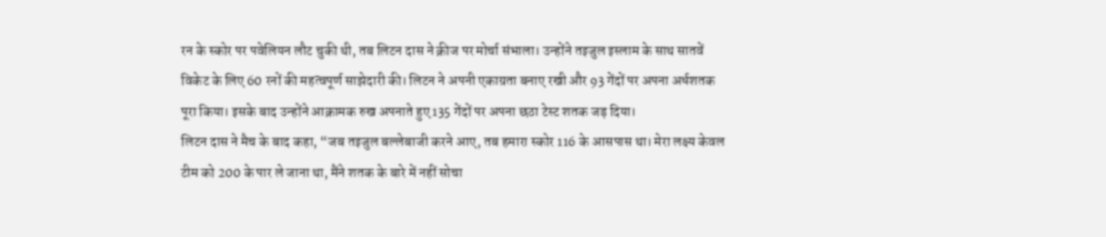रन के स्कोर पर पवेलियन लौट चुकी थी, तब लिटन दास ने क्रीज पर मोर्चा संभाला। उन्होंने तइजुल इस्लाम के साथ सातवें विकेट के लिए 60 रनों की महत्वपूर्ण साझेदारी की। लिटन ने अपनी एकाग्रता बनाए रखी और 93 गेंदों पर अपना अर्धशतक पूरा किया। इसके बाद उन्होंने आक्रामक रुख अपनाते हुए 135 गेंदों पर अपना छठा टेस्ट शतक जड़ दिया।
लिटन दास ने मैच के बाद कहा, “जब तइजुल बल्लेबाजी करने आए, तब हमारा स्कोर 116 के आसपास था। मेरा लक्ष्य केवल टीम को 200 के पार ले जाना था, मैंने शतक के बारे में नहीं सोचा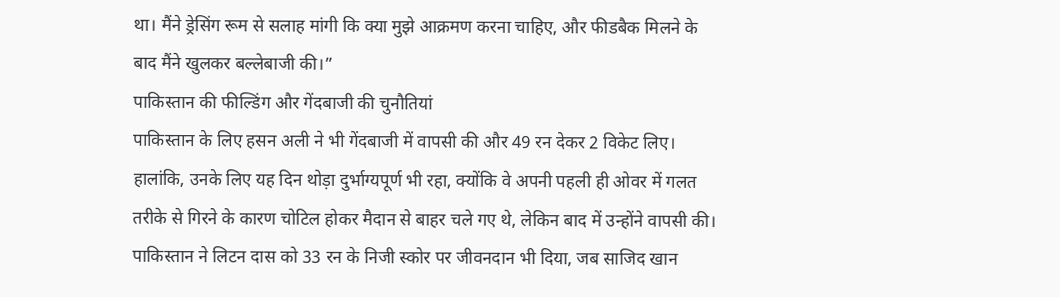था। मैंने ड्रेसिंग रूम से सलाह मांगी कि क्या मुझे आक्रमण करना चाहिए, और फीडबैक मिलने के बाद मैंने खुलकर बल्लेबाजी की।”
पाकिस्तान की फील्डिंग और गेंदबाजी की चुनौतियां
पाकिस्तान के लिए हसन अली ने भी गेंदबाजी में वापसी की और 49 रन देकर 2 विकेट लिए। हालांकि, उनके लिए यह दिन थोड़ा दुर्भाग्यपूर्ण भी रहा, क्योंकि वे अपनी पहली ही ओवर में गलत तरीके से गिरने के कारण चोटिल होकर मैदान से बाहर चले गए थे, लेकिन बाद में उन्होंने वापसी की। पाकिस्तान ने लिटन दास को 33 रन के निजी स्कोर पर जीवनदान भी दिया, जब साजिद खान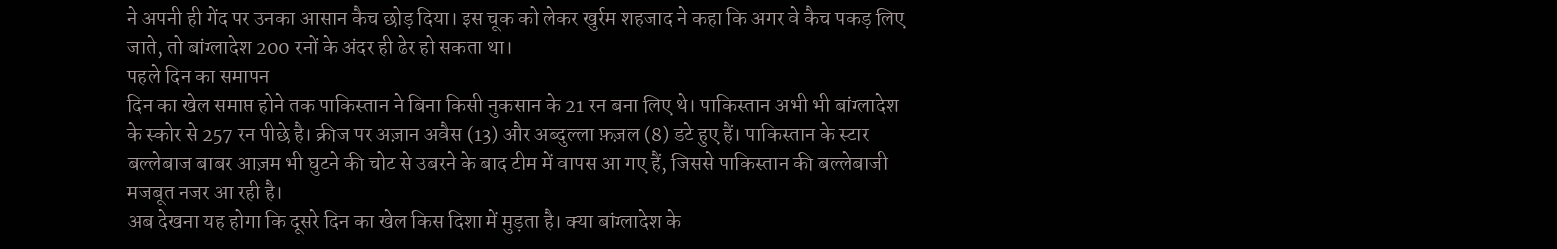ने अपनी ही गेंद पर उनका आसान कैच छोड़ दिया। इस चूक को लेकर खुर्रम शहजाद ने कहा कि अगर वे कैच पकड़ लिए जाते, तो बांग्लादेश 200 रनों के अंदर ही ढेर हो सकता था।
पहले दिन का समापन
दिन का खेल समाप्त होने तक पाकिस्तान ने बिना किसी नुकसान के 21 रन बना लिए थे। पाकिस्तान अभी भी बांग्लादेश के स्कोर से 257 रन पीछे है। क्रीज पर अज़ान अवैस (13) और अब्दुल्ला फ़ज़ल (8) डटे हुए हैं। पाकिस्तान के स्टार बल्लेबाज बाबर आज़म भी घुटने की चोट से उबरने के बाद टीम में वापस आ गए हैं, जिससे पाकिस्तान की बल्लेबाजी मजबूत नजर आ रही है।
अब देखना यह होगा कि दूसरे दिन का खेल किस दिशा में मुड़ता है। क्या बांग्लादेश के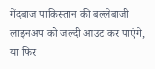गेंदबाज पाकिस्तान की बल्लेबाजी लाइनअप को जल्दी आउट कर पाएंगे, या फिर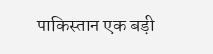पाकिस्तान एक बड़ी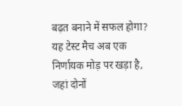बढ़त बनाने में सफल होगा? यह टेस्ट मैच अब एक निर्णायक मोड़ पर खड़ा है, जहां दोनों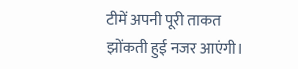टीमें अपनी पूरी ताकत झोंकती हुई नजर आएंगी।